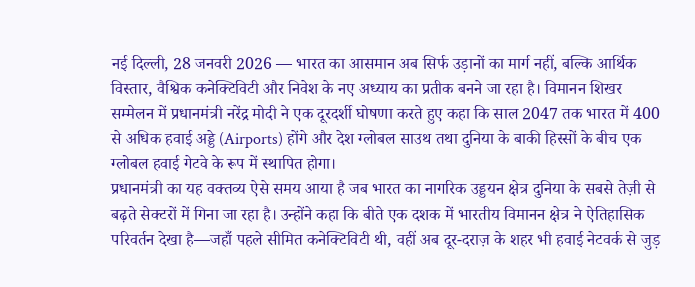नई दिल्ली, 28 जनवरी 2026 — भारत का आसमान अब सिर्फ उड़ानों का मार्ग नहीं, बल्कि आर्थिक विस्तार, वैश्विक कनेक्टिविटी और निवेश के नए अध्याय का प्रतीक बनने जा रहा है। विमानन शिखर सम्मेलन में प्रधानमंत्री नरेंद्र मोदी ने एक दूरदर्शी घोषणा करते हुए कहा कि साल 2047 तक भारत में 400 से अधिक हवाई अड्डे (Airports) होंगे और देश ग्लोबल साउथ तथा दुनिया के बाकी हिस्सों के बीच एक ग्लोबल हवाई गेटवे के रूप में स्थापित होगा।
प्रधानमंत्री का यह वक्तव्य ऐसे समय आया है जब भारत का नागरिक उड्डयन क्षेत्र दुनिया के सबसे तेज़ी से बढ़ते सेक्टरों में गिना जा रहा है। उन्होंने कहा कि बीते एक दशक में भारतीय विमानन क्षेत्र ने ऐतिहासिक परिवर्तन देखा है—जहाँ पहले सीमित कनेक्टिविटी थी, वहीं अब दूर-दराज़ के शहर भी हवाई नेटवर्क से जुड़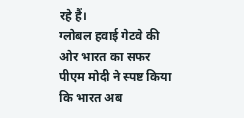रहे हैं।
ग्लोबल हवाई गेटवे की ओर भारत का सफर
पीएम मोदी ने स्पष्ट किया कि भारत अब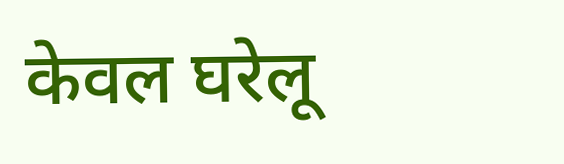केवल घरेलू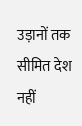उड़ानों तक सीमित देश नहीं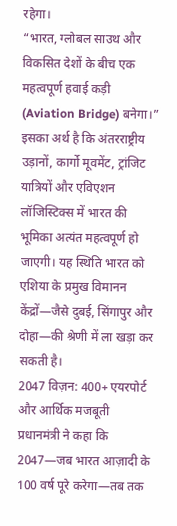रहेगा।
“भारत, ग्लोबल साउथ और विकसित देशों के बीच एक महत्वपूर्ण हवाई कड़ी (Aviation Bridge) बनेगा।”
इसका अर्थ है कि अंतरराष्ट्रीय उड़ानों, कार्गो मूवमेंट, ट्रांजिट यात्रियों और एविएशन लॉजिस्टिक्स में भारत की भूमिका अत्यंत महत्वपूर्ण हो जाएगी। यह स्थिति भारत को एशिया के प्रमुख विमानन केंद्रों—जैसे दुबई, सिंगापुर और दोहा—की श्रेणी में ला खड़ा कर सकती है।
2047 विज़न: 400+ एयरपोर्ट और आर्थिक मजबूती
प्रधानमंत्री ने कहा कि 2047—जब भारत आज़ादी के 100 वर्ष पूरे करेगा—तब तक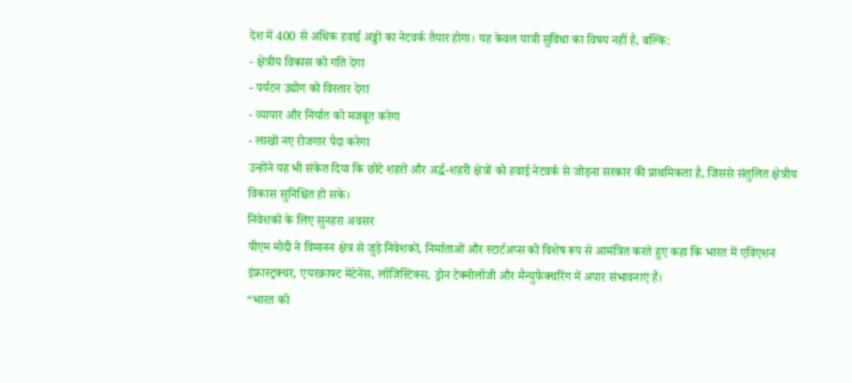देश में 400 से अधिक हवाई अड्डों का नेटवर्क तैयार होगा। यह केवल यात्री सुविधा का विषय नहीं है, बल्कि:
- क्षेत्रीय विकास को गति देगा
- पर्यटन उद्योग को विस्तार देगा
- व्यापार और निर्यात को मजबूत करेगा
- लाखों नए रोजगार पैदा करेगा
उन्होंने यह भी संकेत दिया कि छोटे शहरों और अर्द्ध-शहरी क्षेत्रों को हवाई नेटवर्क से जोड़ना सरकार की प्राथमिकता है, जिससे संतुलित क्षेत्रीय विकास सुनिश्चित हो सके।
निवेशकों के लिए सुनहरा अवसर
पीएम मोदी ने विमानन क्षेत्र से जुड़े निवेशकों, निर्माताओं और स्टार्टअप्स को विशेष रूप से आमंत्रित करते हुए कहा कि भारत में एविएशन इंफ्रास्ट्रक्चर, एयरक्राफ्ट मेंटेनेंस, लॉजिस्टिक्स, ड्रोन टेक्नोलॉजी और मैन्युफैक्चरिंग में अपार संभावनाएं हैं।
“भारत को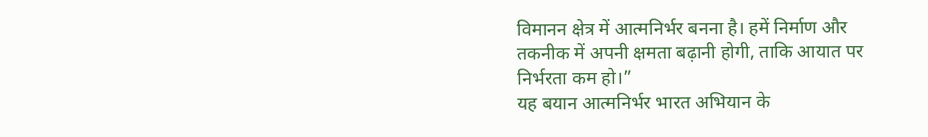विमानन क्षेत्र में आत्मनिर्भर बनना है। हमें निर्माण और तकनीक में अपनी क्षमता बढ़ानी होगी, ताकि आयात पर निर्भरता कम हो।”
यह बयान आत्मनिर्भर भारत अभियान के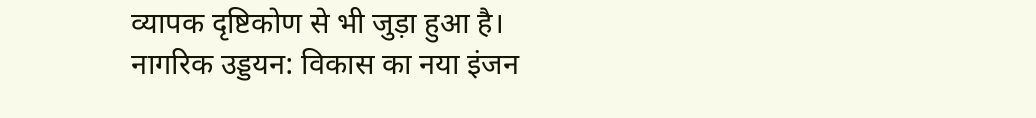व्यापक दृष्टिकोण से भी जुड़ा हुआ है।
नागरिक उड्डयन: विकास का नया इंजन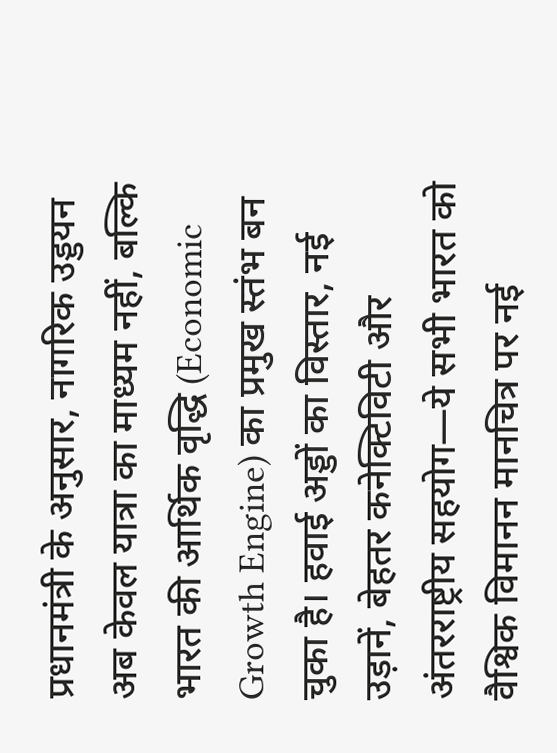प्रधानमंत्री के अनुसार, नागरिक उड्डयन अब केवल यात्रा का माध्यम नहीं, बल्कि भारत की आर्थिक वृद्धि (Economic Growth Engine) का प्रमुख स्तंभ बन चुका है। हवाई अड्डों का विस्तार, नई उड़ानें, बेहतर कनेक्टिविटी और अंतरराष्ट्रीय सहयोग—ये सभी भारत को वैश्विक विमानन मानचित्र पर नई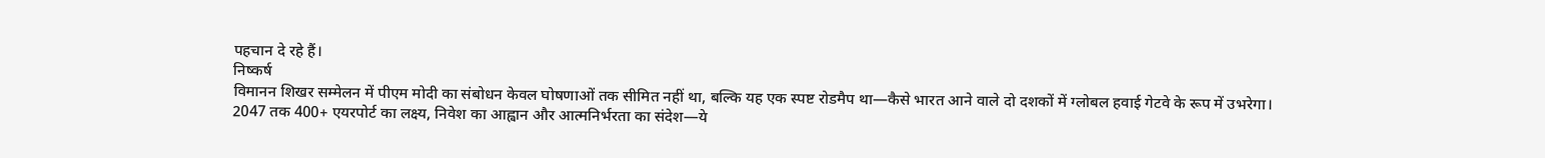पहचान दे रहे हैं।
निष्कर्ष
विमानन शिखर सम्मेलन में पीएम मोदी का संबोधन केवल घोषणाओं तक सीमित नहीं था, बल्कि यह एक स्पष्ट रोडमैप था—कैसे भारत आने वाले दो दशकों में ग्लोबल हवाई गेटवे के रूप में उभरेगा।
2047 तक 400+ एयरपोर्ट का लक्ष्य, निवेश का आह्वान और आत्मनिर्भरता का संदेश—ये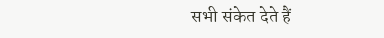सभी संकेत देते हैं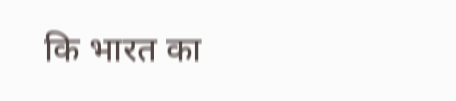कि भारत का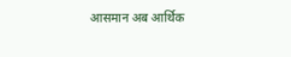आसमान अब आर्थिक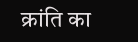क्रांति का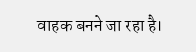वाहक बनने जा रहा है।